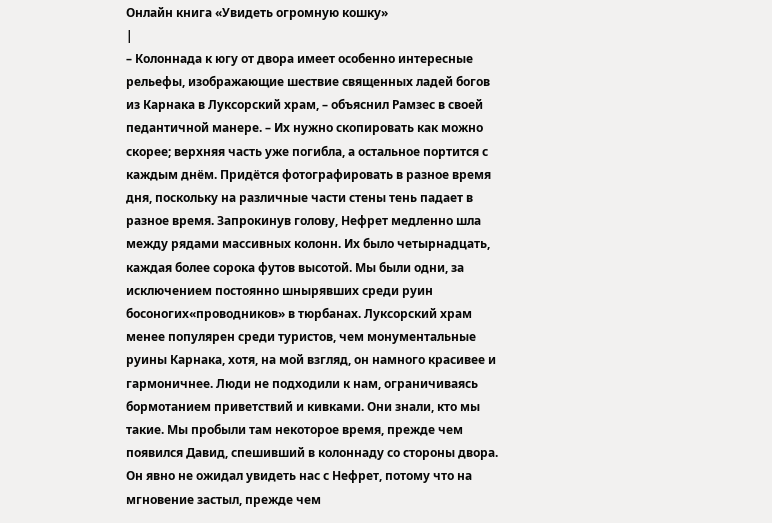Онлайн книга «Увидеть огромную кошку»
|
– Колоннада к югу от двора имеет особенно интересные рельефы, изображающие шествие священных ладей богов из Карнака в Луксорский храм, – объяснил Рамзес в своей педантичной манере. – Их нужно скопировать как можно скорее; верхняя часть уже погибла, а остальное портится с каждым днём. Придётся фотографировать в разное время дня, поскольку на различные части стены тень падает в разное время. Запрокинув голову, Нефрет медленно шла между рядами массивных колонн. Их было четырнадцать, каждая более сорока футов высотой. Мы были одни, за исключением постоянно шнырявших среди руин босоногих«проводников» в тюрбанах. Луксорский храм менее популярен среди туристов, чем монументальные руины Карнака, хотя, на мой взгляд, он намного красивее и гармоничнее. Люди не подходили к нам, ограничиваясь бормотанием приветствий и кивками. Они знали, кто мы такие. Мы пробыли там некоторое время, прежде чем появился Давид, спешивший в колоннаду со стороны двора. Он явно не ожидал увидеть нас с Нефрет, потому что на мгновение застыл, прежде чем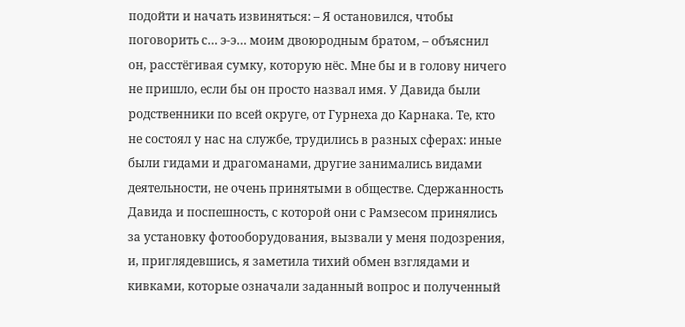подойти и начать извиняться: – Я остановился, чтобы поговорить с… э-э… моим двоюродным братом, – объяснил он, расстёгивая сумку, которую нёс. Мне бы и в голову ничего не пришло, если бы он просто назвал имя. У Давида были родственники по всей округе, от Гурнеха до Карнака. Те, кто не состоял у нас на службе, трудились в разных сферах: иные были гидами и драгоманами, другие занимались видами деятельности, не очень принятыми в обществе. Сдержанность Давида и поспешность, с которой они с Рамзесом принялись за установку фотооборудования, вызвали у меня подозрения, и, приглядевшись, я заметила тихий обмен взглядами и кивками, которые означали заданный вопрос и полученный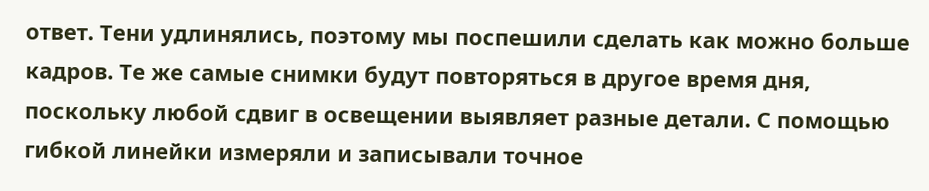ответ. Тени удлинялись, поэтому мы поспешили сделать как можно больше кадров. Те же самые снимки будут повторяться в другое время дня, поскольку любой сдвиг в освещении выявляет разные детали. С помощью гибкой линейки измеряли и записывали точное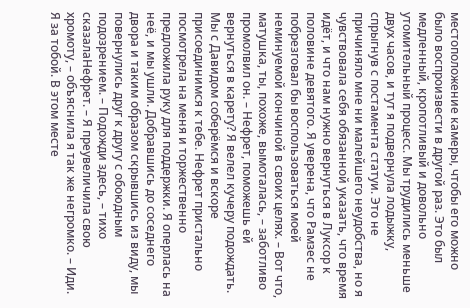местоположение камеры, чтобы его можно было воспроизвести в другой раз. Это был медленный, кропотливый и довольно утомительный процесс. Мы трудились меньше двух часов, и тут я подвернула лодыжку, спрыгнув с постамента статуи. Это не причиняло мне ни малейшего неудобства, но я чувствовала себя обязанной указать, что время идёт, и что нам нужно вернуться в Луксор к половине девятого. Я уверена, что Рамзес не побрезговал бы воспользоваться моей неминуемой кончиной в своих целях. – Вот что, матушка, ты, похоже, вымоталась, – заботливо промолвил он. – Нефрет, поможешь ей вернуться в карету? Я велел кучеру подождать. Мы с Давидом соберёмся и вскоре присоединимся к тебе. Нефрет пристально посмотрела на меня и торжественно предложила руку для поддержки. Я оперлась на неё, и мы ушли. Добравшись до соседнего двора и таким образом скрывшись из виду, мы повернулись друг к другу с обоюдным подозрением. – Подожди здесь, – тихо сказалаНефрет. – Я преувеличила свою хромоту, – объяснила я так же негромко. – Иди. Я за тобой. В этом месте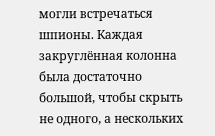могли встречаться шпионы. Каждая закруглённая колонна была достаточно большой, чтобы скрыть не одного, а нескольких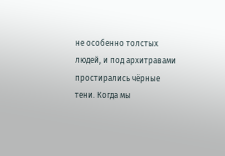не особенно толстых людей, и под архитравами простирались чёрные тени. Когда мы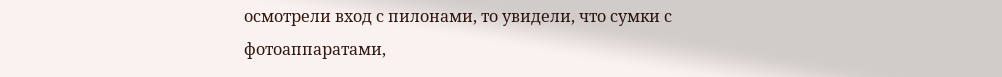осмотрели вход с пилонами, то увидели, что сумки с фотоаппаратами,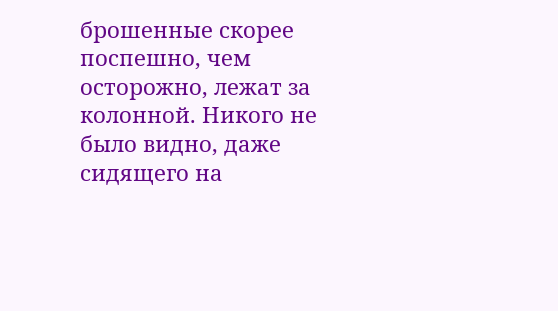брошенные скорее поспешно, чем осторожно, лежат за колонной. Никого не было видно, даже сидящего на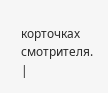корточках смотрителя. |